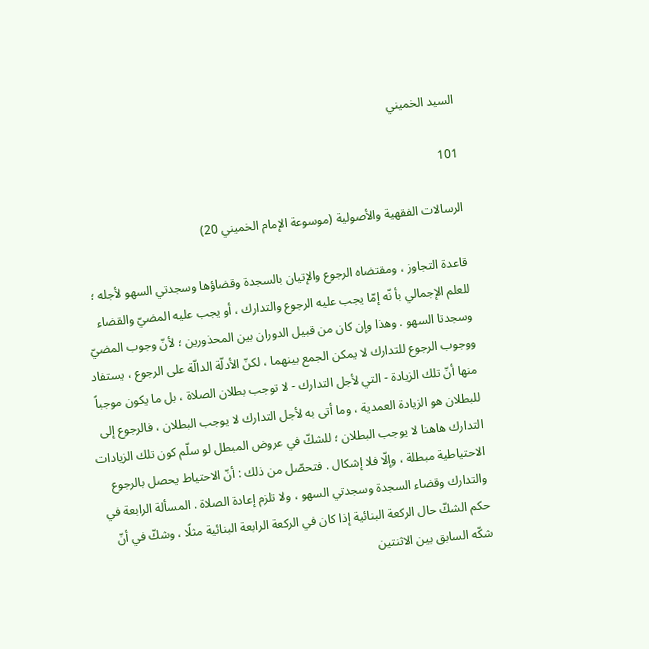السيد الخميني

101

الرسالات الفقهية والأصولية (موسوعة الإمام الخميني 20)

قاعدة التجاوز ، ومقتضاه الرجوع والإتيان بالسجدة وقضاؤها وسجدتي السهو لأجله ؛ للعلم الإجمالي بأ نّه إمّا يجب عليه الرجوع والتدارك ، أو يجب عليه المضيّ والقضاء وسجدتا السهو . وهذا وإن كان من قبيل الدوران بين المحذورين ؛ لأنّ وجوب المضيّ ووجوب الرجوع للتدارك لا يمكن الجمع بينهما ، لكنّ الأدلّة الدالّة على الرجوع ، يستفاد منها أنّ تلك الزيادة - التي لأجل التدارك - لا توجب بطلان الصلاة ، بل ما يكون موجباً للبطلان هو الزيادة العمدية ، وما أتى به لأجل التدارك لا يوجب البطلان ، فالرجوع إلى التدارك هاهنا لا يوجب البطلان ؛ للشكّ في عروض المبطل لو سلّم كون تلك الزيادات الاحتياطية مبطلة ، وإلّا فلا إشكال . فتحصّل من ذلك : أنّ الاحتياط يحصل بالرجوع والتدارك وقضاء السجدة وسجدتي السهو ، ولا تلزم إعادة الصلاة . المسألة الرابعة في حكم الشكّ حال الركعة البنائية إذا كان في الركعة الرابعة البنائية مثلًا ، وشكّ في أنّ شكّه السابق بين الاثنتين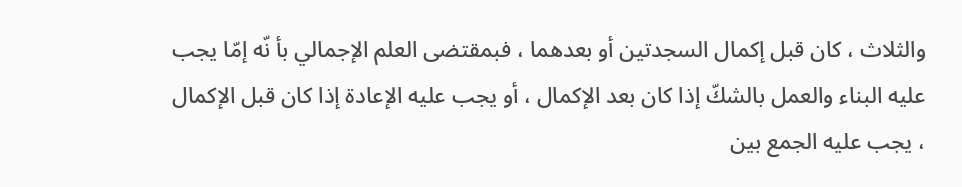والثلاث ، كان قبل إكمال السجدتين أو بعدهما ، فبمقتضى العلم الإجمالي بأ نّه إمّا يجب عليه البناء والعمل بالشكّ إذا كان بعد الإكمال ، أو يجب عليه الإعادة إذا كان قبل الإكمال ، يجب عليه الجمع بين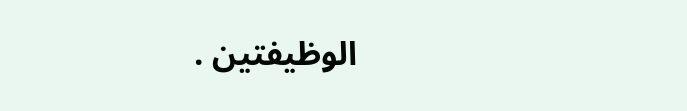الوظيفتين .